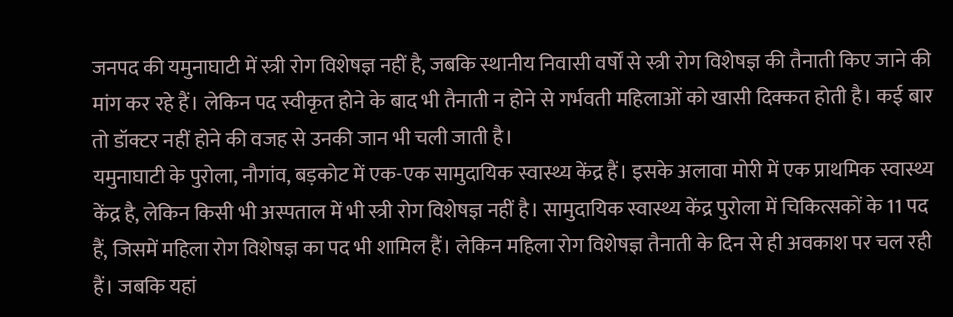जनपद की यमुनाघाटी में स्त्री रोग विशेषज्ञ नहीं है, जबकि स्थानीय निवासी वर्षों से स्त्री रोग विशेषज्ञ की तैनाती किए जाने की मांग कर रहे हैं। लेकिन पद स्वीकृत होने के बाद भी तैनाती न होने से गर्भवती महिलाओं को खासी दिक्कत होती है। कई बार तो डॉक्टर नहीं होने की वजह से उनकी जान भी चली जाती है।
यमुनाघाटी के पुरोला, नौगांव, बड़कोट में एक-एक सामुदायिक स्वास्थ्य केंद्र हैं। इसके अलावा मोरी में एक प्राथमिक स्वास्थ्य केंद्र है, लेकिन किसी भी अस्पताल में भी स्त्री रोग विशेषज्ञ नहीं है। सामुदायिक स्वास्थ्य केंद्र पुरोला में चिकित्सकों के 11 पद हैं, जिसमें महिला रोग विशेषज्ञ का पद भी शामिल हैं। लेकिन महिला रोग विशेषज्ञ तैनाती के दिन से ही अवकाश पर चल रही हैं। जबकि यहां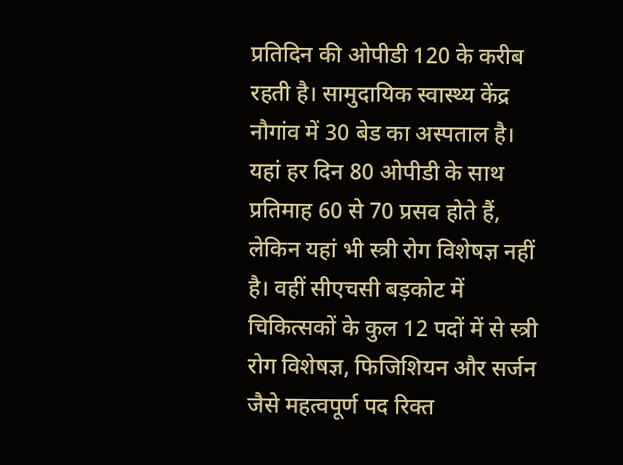प्रतिदिन की ओपीडी 120 के करीब रहती है। सामुदायिक स्वास्थ्य केंद्र नौगांव में 30 बेड का अस्पताल है। यहां हर दिन 80 ओपीडी के साथ प्रतिमाह 60 से 70 प्रसव होते हैं, लेकिन यहां भी स्त्री रोग विशेषज्ञ नहीं है। वहीं सीएचसी बड़कोट में चिकित्सकों के कुल 12 पदों में से स्त्री रोग विशेषज्ञ, फिजिशियन और सर्जन जैसे महत्वपूर्ण पद रिक्त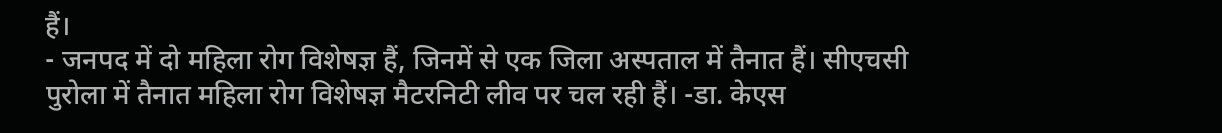हैं।
- जनपद में दो महिला रोग विशेषज्ञ हैं, जिनमें से एक जिला अस्पताल में तैनात हैं। सीएचसी पुरोला में तैनात महिला रोग विशेषज्ञ मैटरनिटी लीव पर चल रही हैं। -डा. केएस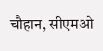चौहान, सीएमओ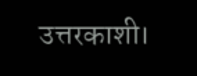उत्तरकाशी।